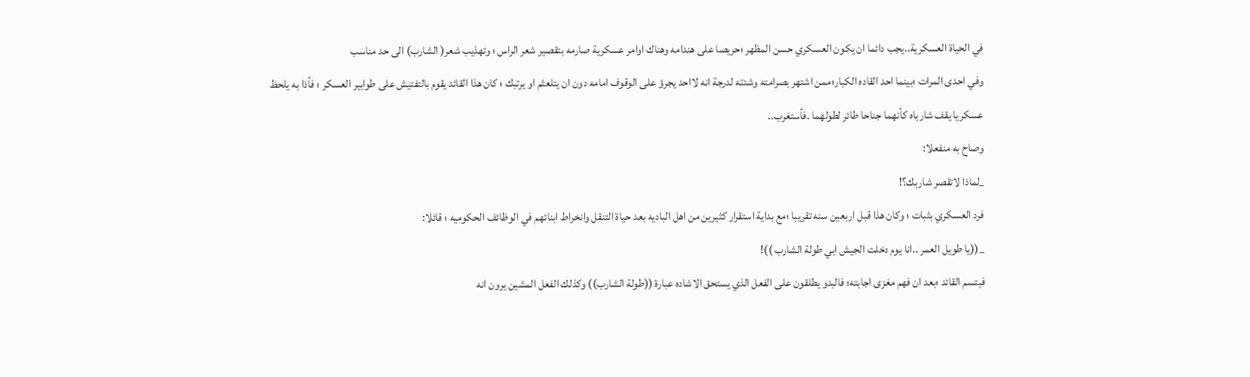في الحياة العسكرية..يجب دائما ان يكون العسكري حسن المظهر ؛حريصا على هندامه وهناك اوامر عسكرية صارمه بتقصير شعر الراس ؛ وتهذيب شعر( الشارب) الى حد مناسب
وفي احدى المرات ؛بينما احد القاده الكبار؛ممن اشتهر بصرامته وشدته لدرجة انه لااحد يجرؤ على الوقوف امامه دون ان يتلعثم او يرتبك ؛ كان هذا القائد يقوم بالتفتيش على طوابير العسكر ؛ فأذا به يلحظ عسكريا يقف شارباه كأنهما جناحا طائر لطولهما .فأستغرب..
وصاح به منفعلا:
_لماذا لاتقصر شاربك؟!
فرد العسكري بثبات ؛ وكان هذا قبل اربعين سنه تقريبا ؛مع بداية استقرار كثيرين من اهل الباديه بعد حياة التنقل وانخراط ابنائهم في الوظائف الحكوميه ؛ قائلا:
_((يا طويل العمر ..انا يوم دخلت الجيش ابي طولة الشارب ))!
فبتسم القائد ؛بعد ان فهم مغزى اجابته؛ فالبدو يطلقون على الفعل الذي يستحق الاشاده عبارة ((طولة الشارب)) وكذلك الفعل المشين يرون انه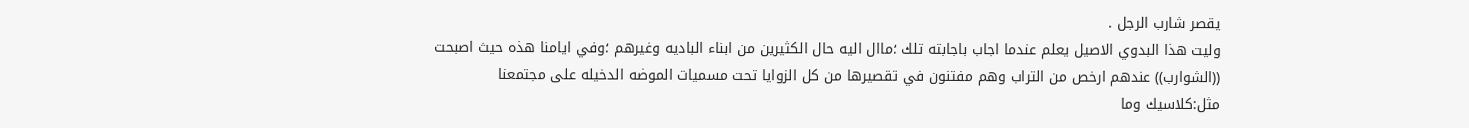يقصر شارب الرجل .
وليت هذا البدوي الاصيل يعلم عندما اجاب باجابته تلك ؛ماال اليه حال الكثيرين من ابناء الباديه وغيرهم ؛وفي ايامنا هذه حيث اصبحت ((الشوارب)) عندهم ارخص من التراب وهم مفتنون في تقصيرها من كل الزوايا تحت مسميات الموضه الدخيله على مجتمعنا مثل:كلاسيك وما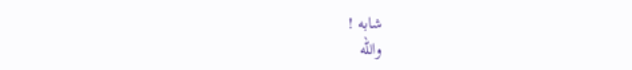شابه !
والله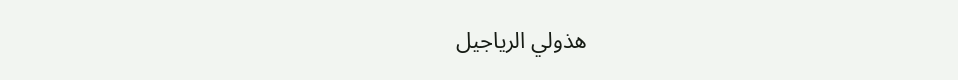هذولي الرياجيل